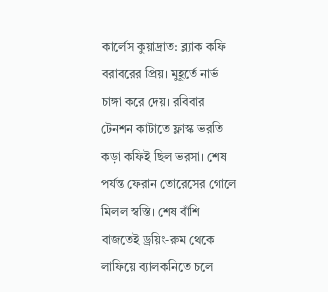কার্লেস কুয়াদ্রাত: ব্ল্যাক কফি বরাবরের প্রিয়। মুহূর্তে নার্ভ চাঙ্গা করে দেয়। রবিবার টেনশন কাটাতে ফ্লাস্ক ভরতি কড়া কফিই ছিল ভরসা। শেষ পর্যন্ত ফেরান তোরেসের গোলে মিলল স্বস্তি। শেষ বাঁশি বাজতেই ড্রয়িং-রুম থেকে লাফিয়ে ব্যালকনিতে চলে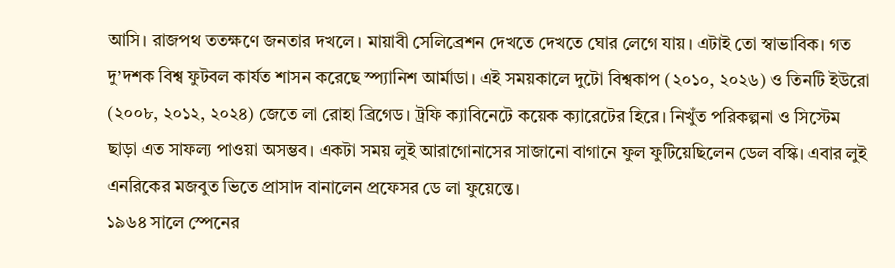আসি। রাজপথ ততক্ষণে জনতার দখলে। মায়াবী সেলিব্রেশন দেখতে দেখতে ঘোর লেগে যায়। এটাই তো স্বাভাবিক। গত দু’দশক বিশ্ব ফুটবল কার্যত শাসন করেছে স্প্যানিশ আর্মাডা। এই সময়কালে দুটো বিশ্বকাপ (২০১০, ২০২৬) ও তিনটি ইউরো (২০০৮, ২০১২, ২০২৪) জেতে লা রোহা ব্রিগেড। ট্রফি ক্যাবিনেটে কয়েক ক্যারেটের হিরে। নিখুঁত পরিকল্পনা ও সিস্টেম ছাড়া এত সাফল্য পাওয়া অসম্ভব। একটা সময় লুই আরাগোনাসের সাজানো বাগানে ফুল ফুটিয়েছিলেন ডেল বস্কি। এবার লুই এনরিকের মজবুত ভিতে প্রাসাদ বানালেন প্রফেসর ডে লা ফুয়েন্তে।
১৯৬৪ সালে স্পেনের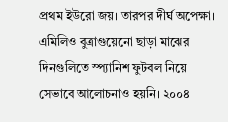প্রথম ইউরো জয়। তারপর দীর্ঘ অপেক্ষা। এমিলিও বুত্রাগুয়েনো ছাড়া মাঝের দিনগুলিতে স্প্যানিশ ফুটবল নিয়ে সেভাবে আলোচনাও হয়নি। ২০০৪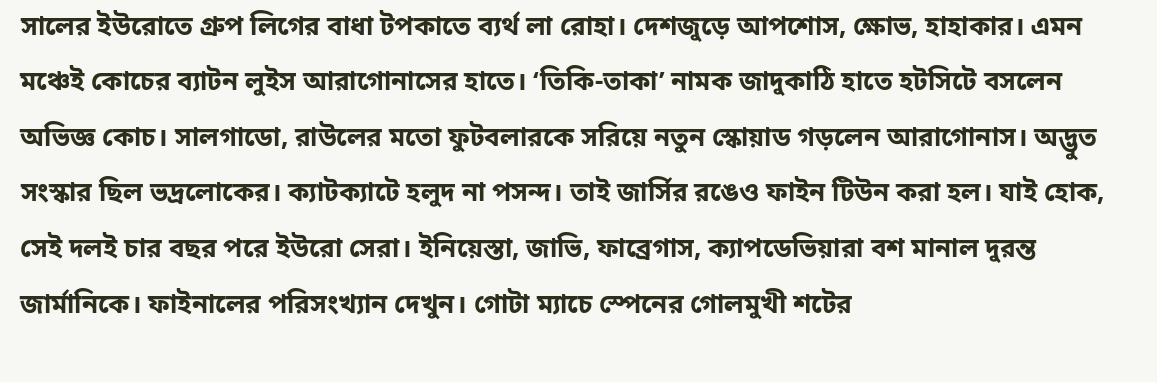সালের ইউরোতে গ্রুপ লিগের বাধা টপকাতে ব্যর্থ লা রোহা। দেশজুড়ে আপশোস, ক্ষোভ, হাহাকার। এমন মঞ্চেই কোচের ব্যাটন লুইস আরাগোনাসের হাতে। ‘তিকি-তাকা’ নামক জাদুকাঠি হাতে হটসিটে বসলেন অভিজ্ঞ কোচ। সালগাডো, রাউলের মতো ফুটবলারকে সরিয়ে নতুন স্কোয়াড গড়লেন আরাগোনাস। অদ্ভুত সংস্কার ছিল ভদ্রলোকের। ক্যাটক্যাটে হলুদ না পসন্দ। তাই জার্সির রঙেও ফাইন টিউন করা হল। যাই হোক, সেই দলই চার বছর পরে ইউরো সেরা। ইনিয়েস্তা, জাভি, ফাব্রেগাস, ক্যাপডেভিয়ারা বশ মানাল দুরন্ত জার্মানিকে। ফাইনালের পরিসংখ্যান দেখুন। গোটা ম্যাচে স্পেনের গোলমুখী শটের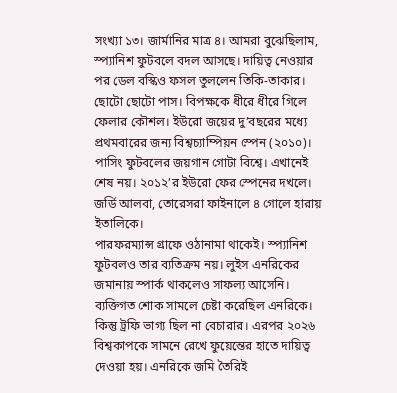সংখ্যা ১৩। জার্মানির মাত্র ৪। আমরা বুঝেছিলাম, স্প্যানিশ ফুটবলে বদল আসছে। দায়িত্ব নেওয়ার পর ডেল বস্কিও ফসল তুললেন তিকি-তাকার। ছোটো ছোটো পাস। বিপক্ষকে ধীরে ধীরে গিলে ফেলার কৌশল। ইউরো জয়ের দু’বছরের মধ্যে প্রথমবারের জন্য বিশ্বচ্যাম্পিয়ন স্পেন (২০১০)। পাসিং ফুটবলের জয়গান গোটা বিশ্বে। এখানেই শেষ নয়। ২০১২’র ইউরো ফের স্পেনের দখলে। জর্ডি আলবা, তোরেসরা ফাইনালে ৪ গোলে হারায় ইতালিকে।
পারফরম্যান্স গ্রাফে ওঠানামা থাকেই। স্প্যানিশ ফুটবলও তার ব্যতিক্রম নয়। লুইস এনরিকের জমানায় স্পার্ক থাকলেও সাফল্য আসেনি। ব্যক্তিগত শোক সামলে চেষ্টা করেছিল এনরিকে। কিন্তু ট্রফি ভাগ্য ছিল না বেচারার। এরপর ২০২৬ বিশ্বকাপকে সামনে রেখে ফুয়েন্তের হাতে দায়িত্ব দেওয়া হয়। এনরিকে জমি তৈরিই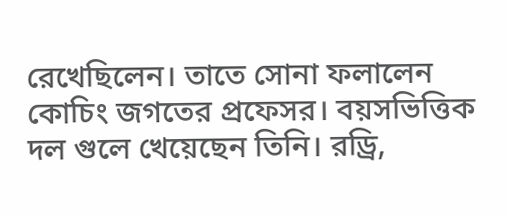রেখেছিলেন। তাতে সোনা ফলালেন কোচিং জগতের প্রফেসর। বয়সভিত্তিক দল গুলে খেয়েছেন তিনি। রড্রি,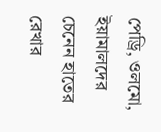পেড্রি, ওলমো, ইয়ামালদের চেনেন হাতের রেখার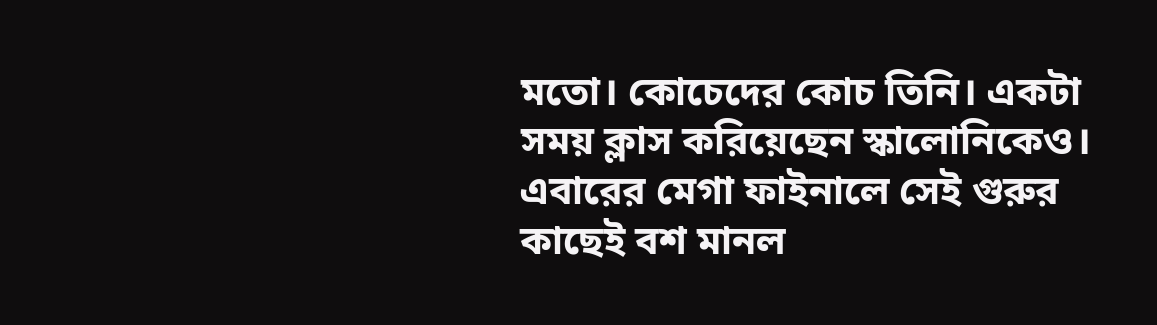মতো। কোচেদের কোচ তিনি। একটা সময় ক্লাস করিয়েছেন স্কালোনিকেও। এবারের মেগা ফাইনালে সেই গুরুর কাছেই বশ মানল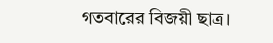গতবারের বিজয়ী ছাত্র।